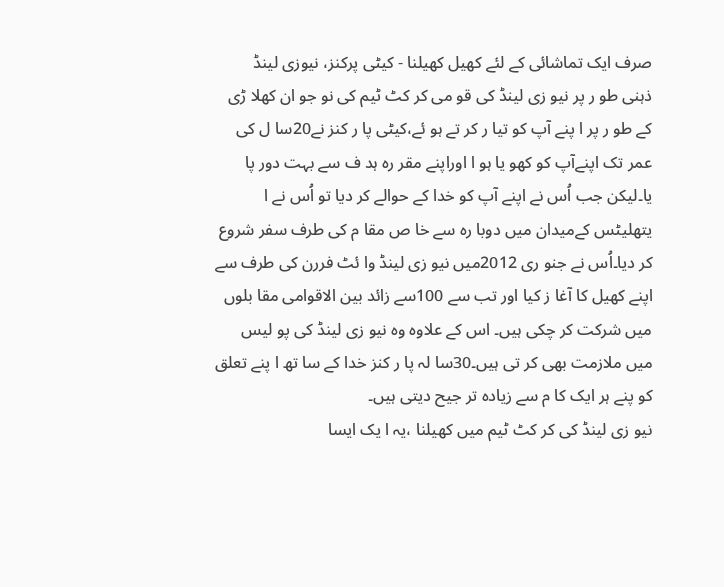صرف ایک تماشائی کے لئے کھیل کھیلنا - کیٹی پرکنز، نیوزی لینڈ
ذہنی طو ر پر نیو زی لینڈ کی قو می کر کٹ ٹیم کی نو جو ان کھلا ڑی کے طو ر پر ا پنے آپ کو تیا ر کر تے ہو ئے،کیٹی پا ر کنز نے20سا ل کی عمر تک اپنےآپ کو کھو یا ہو ا اوراپنے مقر رہ ہد ف سے بہت دور پا یا۔لیکن جب اُس نے اپنے آپ کو خدا کے حوالے کر دیا تو اُس نے ا یتھلیٹس کےمیدان میں دوبا رہ سے خا ص مقا م کی طرف سفر شروع کر دیا۔اُس نے جنو ری 2012میں نیو زی لینڈ وا ئٹ فررن کی طرف سے اپنے کھیل کا آغا ز کیا اور تب سے 100سے زائد بین الاقوامی مقا بلوں میں شرکت کر چکی ہیں۔ اس کے علاوہ وہ نیو زی لینڈ کی پو لیس میں ملازمت بھی کر تی ہیں۔30سا لہ پا ر کنز خدا کے سا تھ ا پنے تعلق کو پنے ہر ایک کا م سے زیادہ تر جیح دیتی ہیں۔
نیو زی لینڈ کی کر کٹ ٹیم میں کھیلنا ،یہ ا یک ایسا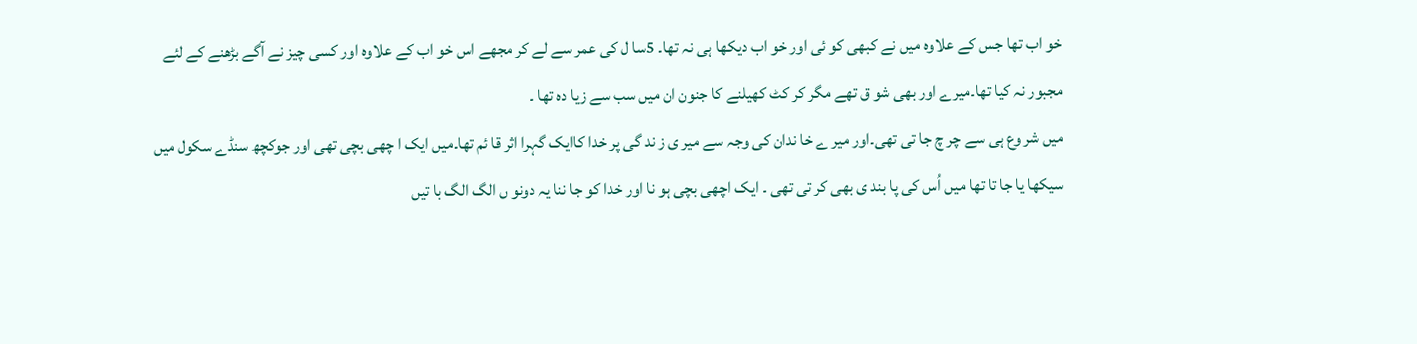خو اب تھا جس کے علاوہ میں نے کبھی کو ئی اور خو اب دیکھا ہی نہ تھا۔ 5سا ل کی عمر سے لے کر مجھے اس خو اب کے علاوہ اور کسی چیز نے آگے بڑھنے کے لئے مجبور نہ کیا تھا۔میرے اور بھی شو ق تھے مگر کر کٹ کھیلنے کا جنون ان میں سب سے زیا دہ تھا ۔
میں شر وع ہی سے چر چ جا تی تھی۔اور میر ے خا ندان کی وجہ سے میر ی ز ند گی پر خدا کاایک گہرا اثر قا ئم تھا۔میں ایک ا چھی بچی تھی اور جوکچھ سنڈے سکول میں سیکھا یا جا تا تھا میں اُس کی پا بند ی بھی کر تی تھی ۔ ایک اچھی بچی ہو نا اور خدا کو جا ننا یہ دونو ں الگ الگ با تیں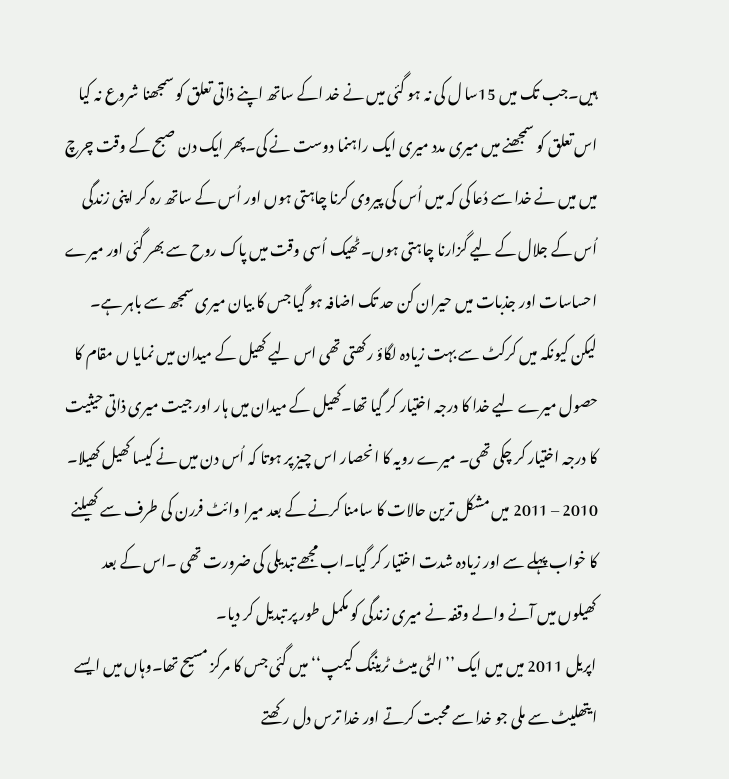ہیں۔جب تک میں 15سا ل کی نہ ہو گئی میں نے خد اکے ساتھ اپنے ذاتی تعلق کو سمجھنا شروع نہ کیا اس تعلق کو سمجھنے میں میری مدد میری ایک راہنما دوست نے کی۔پھر ایک دن صبح کے وقت چرچ میں میں نے خدا سے دُعا کی کہ میں اُس کی پیروی کرنا چاہتی ہوں اور اُس کے ساتھ رہ کر اپنی زندگی اُس کے جلال کے لیے گزارنا چاہتی ہوں۔ٹھیک اُسی وقت میں پاک روح سے بھر گئی اور میرے احساسات اور جذبات میں حیران کن حد تک اضافہ ہو گیا جس کا بیان میری سمجھ سے باہر ہے۔
لیکن کیونکہ میں کرکٹ سے بہت زیادہ لگاؤ رکھتی تھی اس لیے کھیل کے میدان میں نمایا ں مقام کا حصول میرے لیے خدا کا درجہ اختیار کر گیا تھا۔کھیل کے میدان میں ہار اور جیت میری ذاتی حیثیت کا درجہ اختیار کر چکی تھی۔ میرے رویہ کا انحصار اس چیز پر ہوتا کہ اُس دن میں نے کیسا کھیل کھیلا۔
2010 – 2011 میں مشکل ترین حالات کا سامنا کرنے کے بعد میرا وائٹ فررن کی طرف سے کھیلنے کا خواب پہلے سے اور زیادہ شدت اختیار کر گیا۔اب مجھے تبدیلی کی ضرورت تھی ۔اس کے بعد کھیلوں میں آنے والے وقفہ نے میری زندگی کو مکمل طور پر تبدیل کر دیا۔
اپریل 2011 میں میں ایک ’’الٹی میٹ ٹریننگ کیمپ‘‘ میں گئی جس کا مرکز مسیح تھا۔وہاں میں ایسے ایتھلیٹ سے ملی جو خدا سے محبت کرتے اور خدا ترس دل رکھتے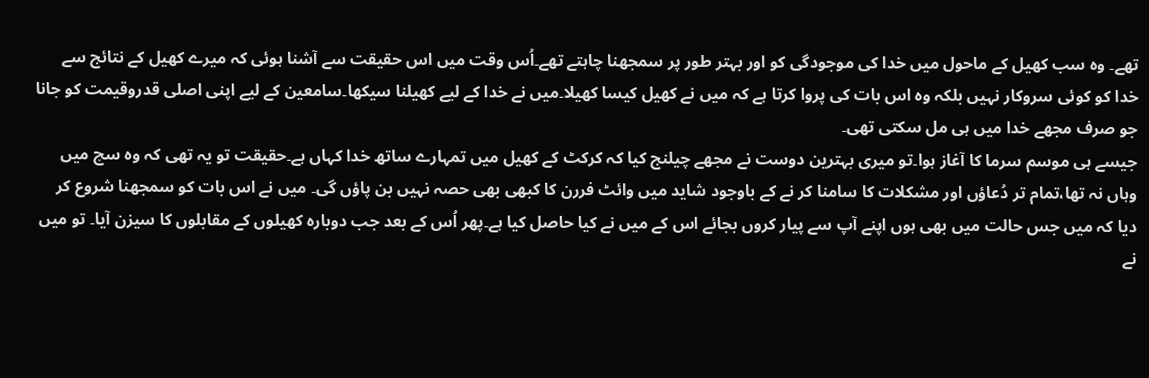تھے۔ وہ سب کھیل کے ماحول میں خدا کی موجودگی کو اور بہتر طور پر سمجھنا چاہتے تھے۔اُس وقت میں اس حقیقت سے آشنا ہوئی کہ میرے کھیل کے نتائج سے خدا کو کوئی سروکار نہیں بلکہ وہ اس بات کی پروا کرتا ہے کہ میں نے کھیل کیسا کھیلا۔میں نے خدا کے لیے کھیلنا سیکھا۔سامعین کے لیے اپنی اصلی قدروقیمت کو جانا جو صرف مجھے خدا میں ہی مل سکتی تھی۔
جیسے ہی موسم سرما کا آغاز ہوا۔تو میری بہترین دوست نے مجھے چیلنج کیا کہ کرکٹ کے کھیل میں تمہارے ساتھ خدا کہاں ہے۔حقیقت تو یہ تھی کہ وہ سچ میں وہاں نہ تھا،تمام تر دُعاؤں اور مشکلات کا سامنا کر نے کے باوجود شاید میں وائٹ فررن کا کبھی بھی حصہ نہیں بن پاؤں گی۔ میں نے اس بات کو سمجھنا شروع کر دیا کہ میں جس حالت میں بھی ہوں اپنے آپ سے پیار کروں بجائے اس کے میں نے کیا حاصل کیا ہے۔پھر اُس کے بعد جب دوبارہ کھیلوں کے مقابلوں کا سیزن آیا۔ تو میں نے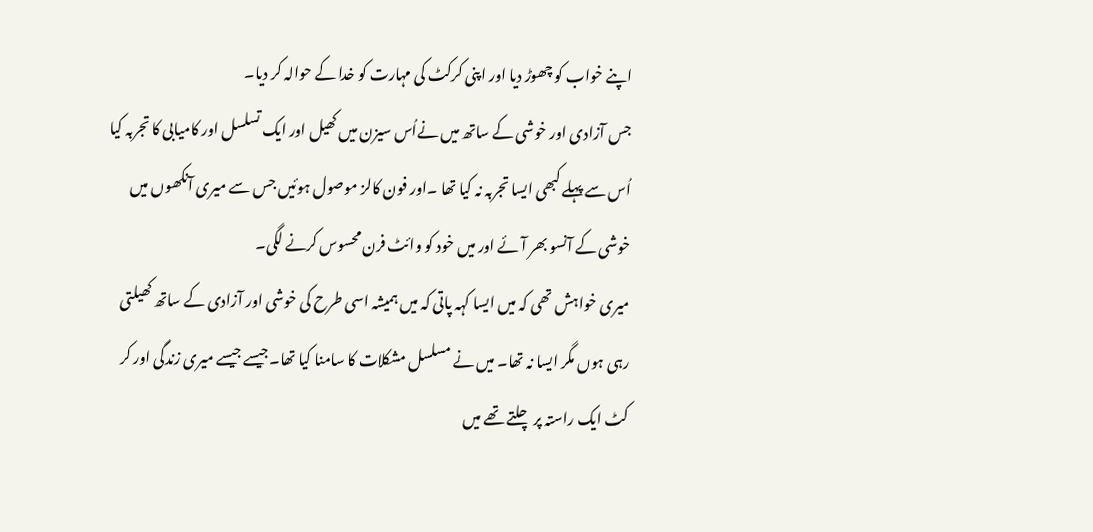اپنے خواب کو چھوڑ دیا اور اپنی کرکٹ کی مہارت کو خدا کے حوالہ کر دیا۔
جس آزادی اور خوشی کے ساتھ میں نےاُس سیزن میں کھیل اور ایک تسلسل اور کامیابی کا تجربہ کیا اُس سے پہلے کبھی ایسا تجربہ نہ کیا تھا ۔اور فون کالز موصول ہوئیں جس سے میری آنکھوں میں خوشی کے آنسو بھر آئے اور میں خود کو وائٹ فرن محسوس کرنے لگی۔
میری خواہش تھی کہ میں ایسا کہہ پاتی کہ میں ہمیشہ اسی طرح کی خوشی اور آزادی کے ساتھ کھیلتی رہی ہوں مگر ایسا نہ تھا۔ میں نے مسلسل مشکلات کا سامنا کیا تھا۔جیسے جیسے میری زندگی اور کر کٹ ایک راستہ پر چلتے تھے میں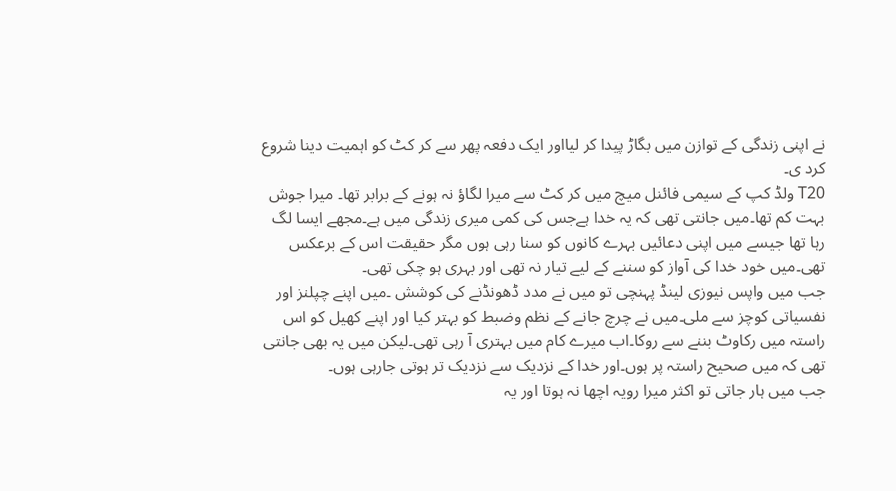نے اپنی زندگی کے توازن میں بگاڑ پیدا کر لیااور ایک دفعہ پھر سے کر کٹ کو اہمیت دینا شروع کرد ی۔
T20 ولڈ کپ کے سیمی فائنل میچ میں کر کٹ سے میرا لگاؤ نہ ہونے کے برابر تھا۔ میرا جوش بہت کم تھا۔میں جانتی تھی کہ یہ خدا ہےجس کی کمی میری زندگی میں ہے۔مجھے ایسا لگ رہا تھا جیسے میں اپنی دعائیں بہرے کانوں کو سنا رہی ہوں مگر حقیقت اس کے برعکس تھی۔میں خود خدا کی آواز کو سننے کے لیے تیار نہ تھی اور بہری ہو چکی تھی۔
جب میں واپس نیوزی لینڈ پہنچی تو میں نے مدد ڈھونڈنے کی کوشش ۔میں اپنے چپلنز اور نفسیاتی کوچز سے ملی۔میں نے چرچ جانے کے نظم وضبط کو بہتر کیا اور اپنے کھیل کو اس راستہ میں رکاوٹ بننے سے روکا۔اب میرے کام میں بہتری آ رہی تھی۔لیکن میں یہ بھی جانتی تھی کہ میں صحیح راستہ پر ہوں۔اور خدا کے نزدیک سے نزدیک تر ہوتی جارہی ہوں۔
جب میں ہار جاتی تو اکثر میرا رویہ اچھا نہ ہوتا اور یہ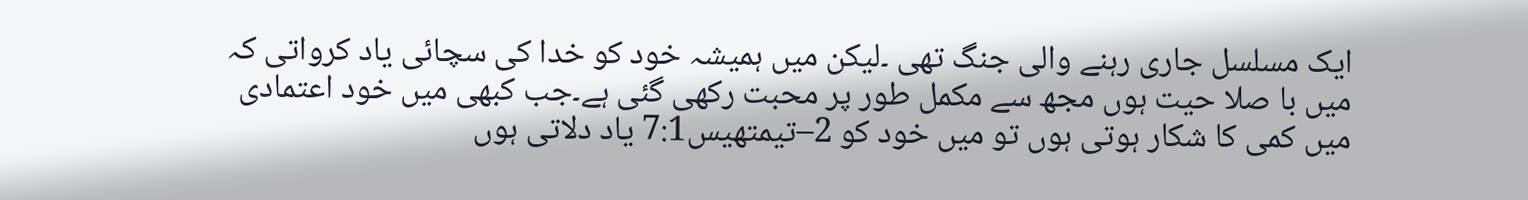ایک مسلسل جاری رہنے والی جنگ تھی ۔لیکن میں ہمیشہ خود کو خدا کی سچائی یاد کرواتی کہ میں با صلا حیت ہوں مجھ سے مکمل طور پر محبت رکھی گئی ہے۔جب کبھی میں خود اعتمادی میں کمی کا شکار ہوتی ہوں تو میں خود کو 2–تیمتھیس7:1 یاد دلاتی ہوں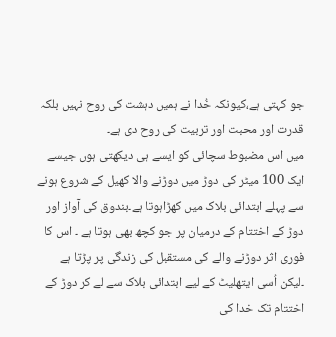جو کہتی ہے،کیونکہ خُدا نے ہمیں دہشت کی روح نہیں بلکہ قدرت اور محبت اور تربیت کی روح دی ہے۔
میں اس مضبوط سچائی کو ایسے ہی دیکھتی ہوں جیسے ایک 100 میٹر کی دوڑ میں دوڑنے والا کھیل کے شروع ہونے سے پہلے ابتدائی بلاک میں کھڑاہوتا ہے۔بندوق کی آواز اور دوڑ کے اختتام کے درمیان پر جو کچھ بھی ہوتا ہے ۔ اس کا فوری اثر دوڑنے والے کی مستقبل کی زندگی پر پڑتا ہے ۔لیکن اُسی ایتھلیٹ کے لیے ابتدائی بلاک سے لے کر دوڑ کے اختتام تک خدا کی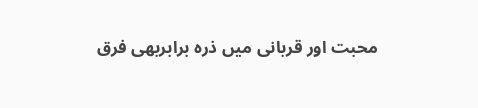محبت اور قربانی میں ذرہ برابربھی فرق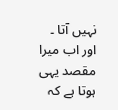نہیں آتا ۔
اور اب میرا مقصد یہی ہوتا ہے کہ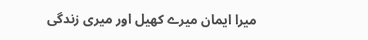میرا ایمان میرے کھیل اور میری زندگی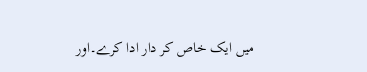میں ایک خاص کر دار ادا کرے۔اور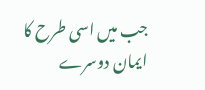جب میں اسی طرح کا ایمان دوسرے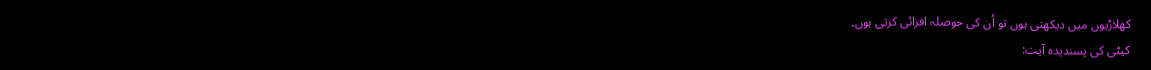کھلاڑیوں میں دیکھتی ہوں تو اُن کی حوصلہ افزائی کرتی ہوں۔
کیٹی کی پسندیدہ آیت: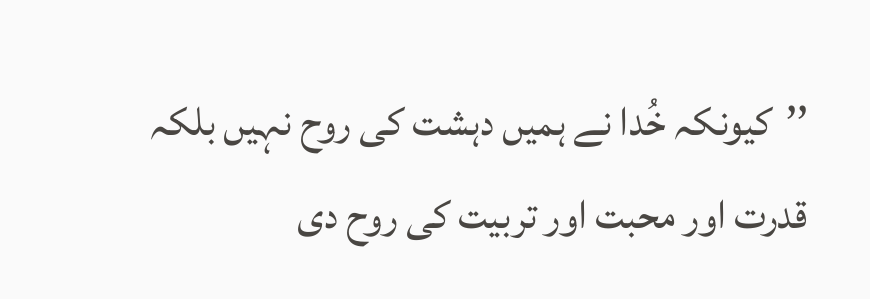’’کیونکہ خُدا نے ہمیں دہشت کی روح نہیں بلکہ قدرت اور محبت اور تربیت کی روح دی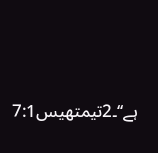ہے‘‘۔2تیمتھیس7:1